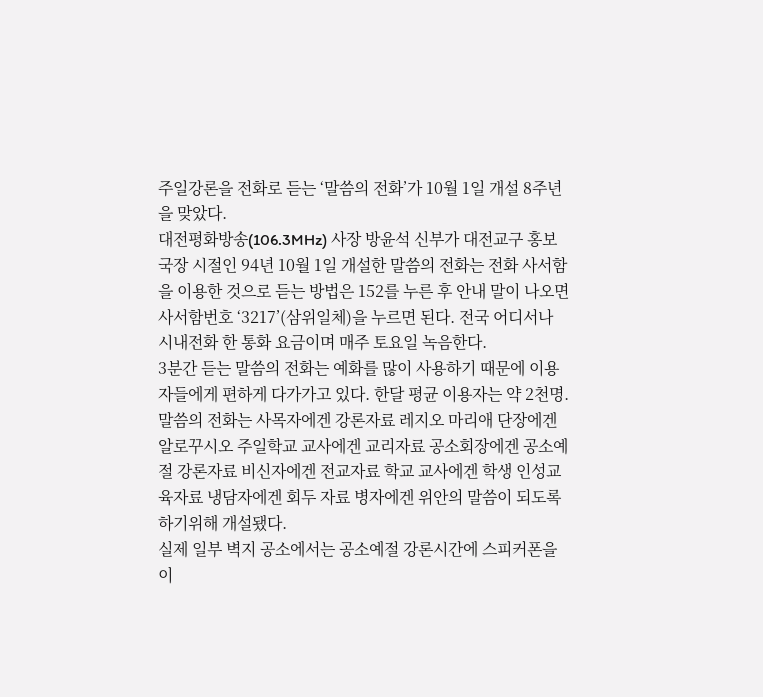주일강론을 전화로 듣는 ‘말씀의 전화’가 10월 1일 개설 8주년을 맞았다.
대전평화방송(106.3MHz) 사장 방윤석 신부가 대전교구 홍보국장 시절인 94년 10월 1일 개설한 말씀의 전화는 전화 사서함을 이용한 것으로 듣는 방법은 152를 누른 후 안내 말이 나오면 사서함번호 ‘3217’(삼위일체)을 누르면 된다. 전국 어디서나 시내전화 한 통화 요금이며 매주 토요일 녹음한다.
3분간 듣는 말씀의 전화는 예화를 많이 사용하기 때문에 이용자들에게 편하게 다가가고 있다. 한달 평균 이용자는 약 2천명.
말씀의 전화는 사목자에겐 강론자료 레지오 마리애 단장에겐 알로꾸시오 주일학교 교사에겐 교리자료 공소회장에겐 공소예절 강론자료 비신자에겐 전교자료 학교 교사에겐 학생 인성교육자료 냉담자에겐 회두 자료 병자에겐 위안의 말씀이 되도록 하기위해 개설됐다.
실제 일부 벽지 공소에서는 공소예절 강론시간에 스피커폰을 이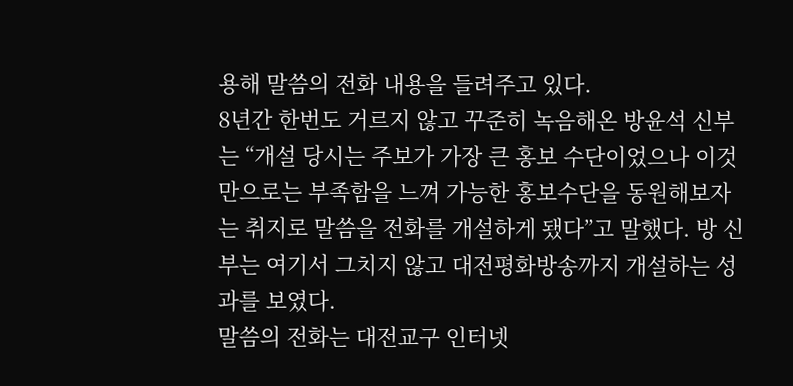용해 말씀의 전화 내용을 들려주고 있다.
8년간 한번도 거르지 않고 꾸준히 녹음해온 방윤석 신부는 “개설 당시는 주보가 가장 큰 홍보 수단이었으나 이것 만으로는 부족함을 느껴 가능한 홍보수단을 동원해보자는 취지로 말씀을 전화를 개설하게 됐다”고 말했다. 방 신부는 여기서 그치지 않고 대전평화방송까지 개설하는 성과를 보였다.
말씀의 전화는 대전교구 인터넷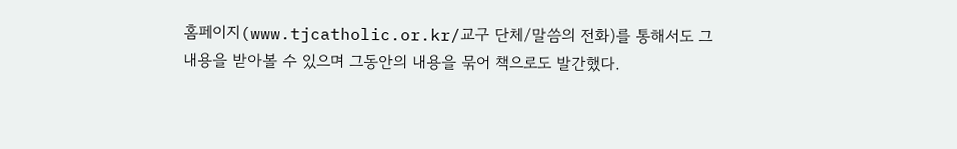홈페이지(www.tjcatholic.or.kr/교구 단체/말씀의 전화)를 통해서도 그 내용을 받아볼 수 있으며 그동안의 내용을 묶어 책으로도 발간했다.